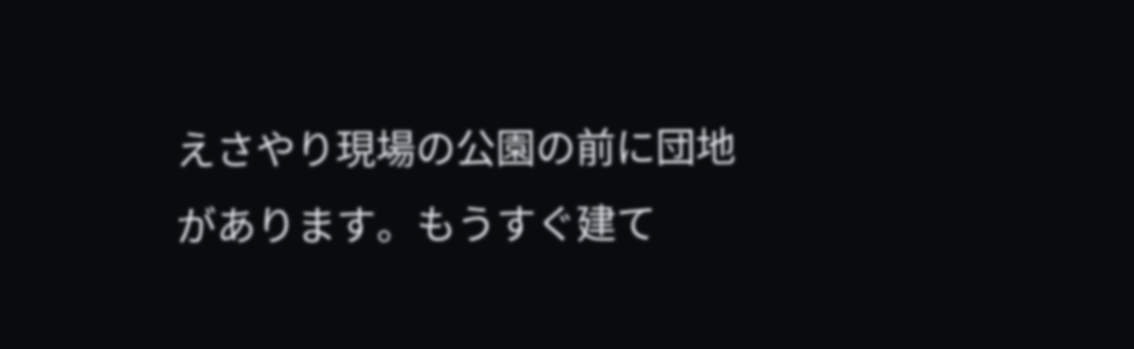えさやり現場の公園の前に団地があります。もうすぐ建て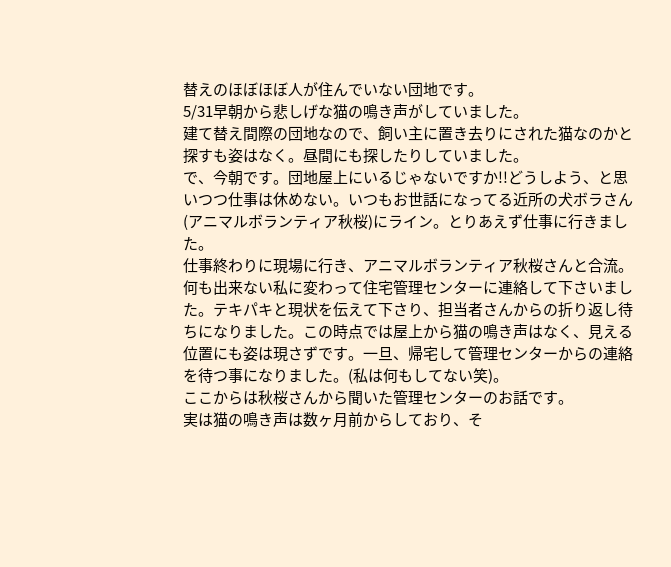替えのほぼほぼ人が住んでいない団地です。
5/31早朝から悲しげな猫の鳴き声がしていました。
建て替え間際の団地なので、飼い主に置き去りにされた猫なのかと探すも姿はなく。昼間にも探したりしていました。
で、今朝です。団地屋上にいるじゃないですか!!どうしよう、と思いつつ仕事は休めない。いつもお世話になってる近所の犬ボラさん(アニマルボランティア秋桜)にライン。とりあえず仕事に行きました。
仕事終わりに現場に行き、アニマルボランティア秋桜さんと合流。何も出来ない私に変わって住宅管理センターに連絡して下さいました。テキパキと現状を伝えて下さり、担当者さんからの折り返し待ちになりました。この時点では屋上から猫の鳴き声はなく、見える位置にも姿は現さずです。一旦、帰宅して管理センターからの連絡を待つ事になりました。(私は何もしてない笑)。
ここからは秋桜さんから聞いた管理センターのお話です。
実は猫の鳴き声は数ヶ月前からしており、そ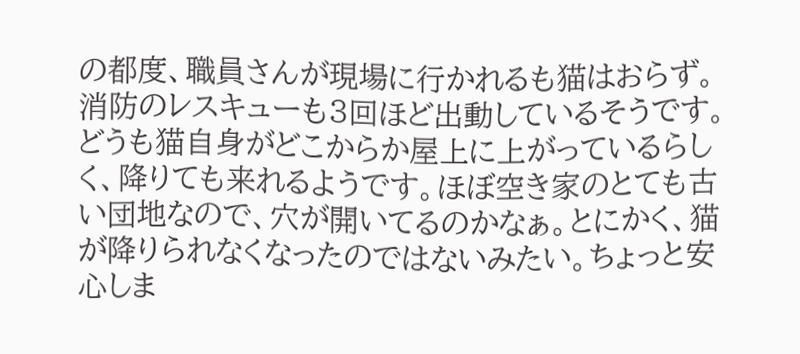の都度、職員さんが現場に行かれるも猫はおらず。消防のレスキューも3回ほど出動しているそうです。
どうも猫自身がどこからか屋上に上がっているらしく、降りても来れるようです。ほぼ空き家のとても古い団地なので、穴が開いてるのかなぁ。とにかく、猫が降りられなくなったのではないみたい。ちょっと安心しま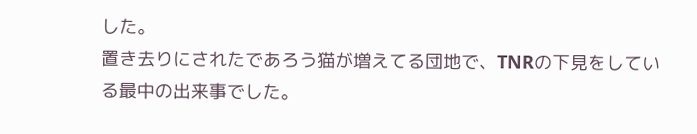した。
置き去りにされたであろう猫が増えてる団地で、TNRの下見をしている最中の出来事でした。